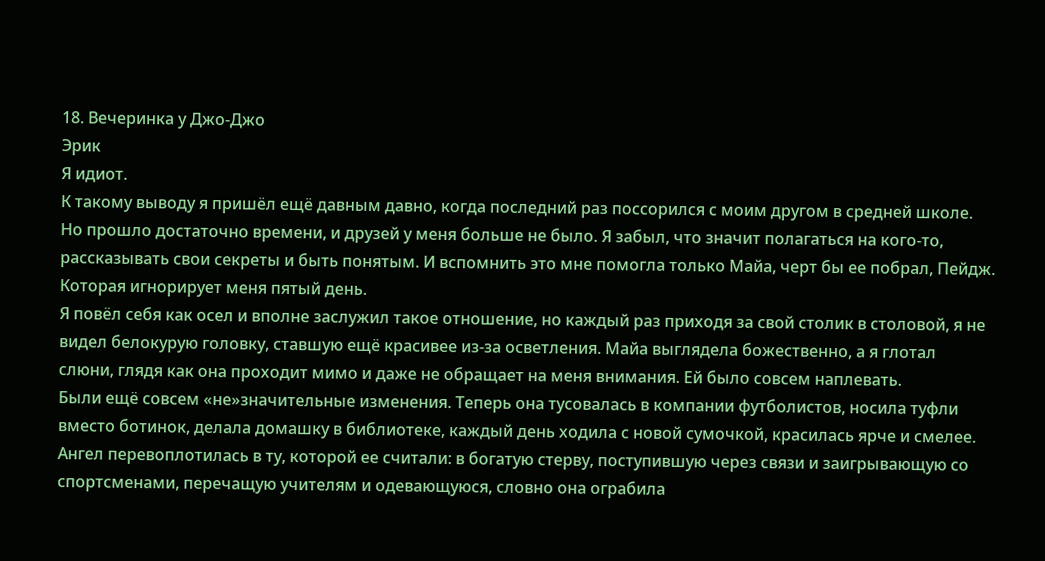18. Вечеринка у Джо-Джо
Эрик
Я идиот.
К такому выводу я пришёл ещё давным давно, когда последний раз поссорился с моим другом в средней школе. Но прошло достаточно времени, и друзей у меня больше не было. Я забыл, что значит полагаться на кого-то, рассказывать свои секреты и быть понятым. И вспомнить это мне помогла только Майа, черт бы ее побрал, Пейдж. Которая игнорирует меня пятый день.
Я повёл себя как осел и вполне заслужил такое отношение, но каждый раз приходя за свой столик в столовой, я не видел белокурую головку, ставшую ещё красивее из-за осветления. Майа выглядела божественно, а я глотал слюни, глядя как она проходит мимо и даже не обращает на меня внимания. Ей было совсем наплевать.
Были ещё совсем «не»значительные изменения. Теперь она тусовалась в компании футболистов, носила туфли вместо ботинок, делала домашку в библиотеке, каждый день ходила с новой сумочкой, красилась ярче и смелее. Ангел перевоплотилась в ту, которой ее считали: в богатую стерву, поступившую через связи и заигрывающую со спортсменами, перечащую учителям и одевающуюся, словно она ограбила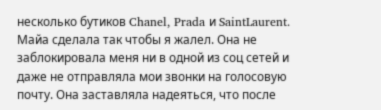несколько бутиков Chanel, Prada и SaintLaurent.
Майа сделала так чтобы я жалел. Она не заблокировала меня ни в одной из соц сетей и даже не отправляла мои звонки на голосовую почту. Она заставляла надеяться, что после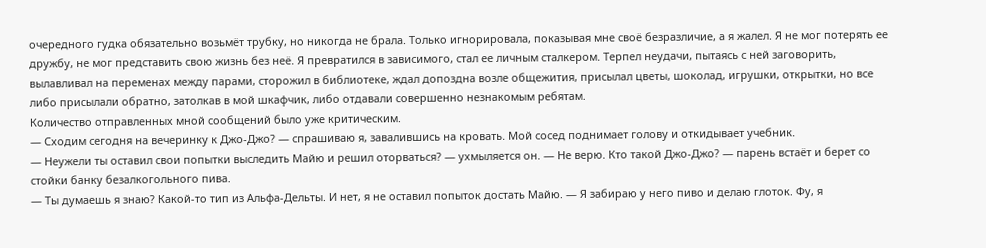очередного гудка обязательно возьмёт трубку, но никогда не брала. Только игнорировала, показывая мне своё безразличие, а я жалел. Я не мог потерять ее дружбу, не мог представить свою жизнь без неё. Я превратился в зависимого, стал ее личным сталкером. Терпел неудачи, пытаясь с ней заговорить, вылавливал на переменах между парами, сторожил в библиотеке, ждал допоздна возле общежития, присылал цветы, шоколад, игрушки, открытки, но все либо присылали обратно, затолкав в мой шкафчик, либо отдавали совершенно незнакомым ребятам.
Количество отправленных мной сообщений было уже критическим.
— Сходим сегодня на вечеринку к Джо-Джо? — спрашиваю я, завалившись на кровать. Мой сосед поднимает голову и откидывает учебник.
— Неужели ты оставил свои попытки выследить Майю и решил оторваться? — ухмыляется он. — Не верю. Кто такой Джо-Джо? — парень встаёт и берет со стойки банку безалкогольного пива.
— Ты думаешь я знаю? Какой-то тип из Альфа-Дельты. И нет, я не оставил попыток достать Майю. — Я забираю у него пиво и делаю глоток. Фу, я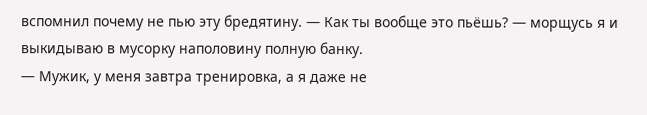вспомнил почему не пью эту бредятину. — Как ты вообще это пьёшь? — морщусь я и выкидываю в мусорку наполовину полную банку.
— Мужик, у меня завтра тренировка, а я даже не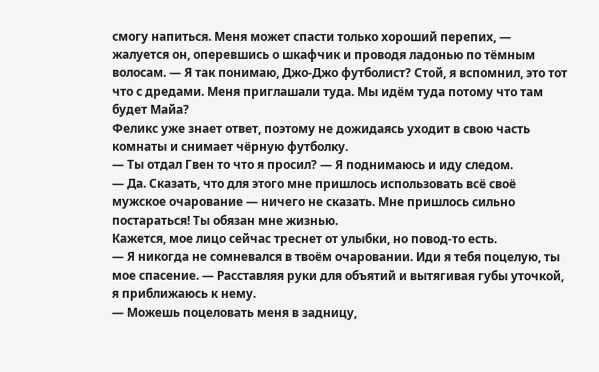смогу напиться. Меня может спасти только хороший перепих, — жалуется он, оперевшись о шкафчик и проводя ладонью по тёмным волосам. — Я так понимаю, Джо-Джо футболист? Стой, я вспомнил, это тот что с дредами. Меня приглашали туда. Мы идём туда потому что там будет Майа?
Феликс уже знает ответ, поэтому не дожидаясь уходит в свою часть комнаты и снимает чёрную футболку.
— Ты отдал Гвен то что я просил? — Я поднимаюсь и иду следом.
— Да. Сказать, что для этого мне пришлось использовать всё своё мужское очарование — ничего не сказать. Мне пришлось сильно постараться! Ты обязан мне жизнью.
Кажется, мое лицо сейчас треснет от улыбки, но повод-то есть.
— Я никогда не сомневался в твоём очаровании. Иди я тебя поцелую, ты мое спасение. — Расставляя руки для объятий и вытягивая губы уточкой, я приближаюсь к нему.
— Можешь поцеловать меня в задницу,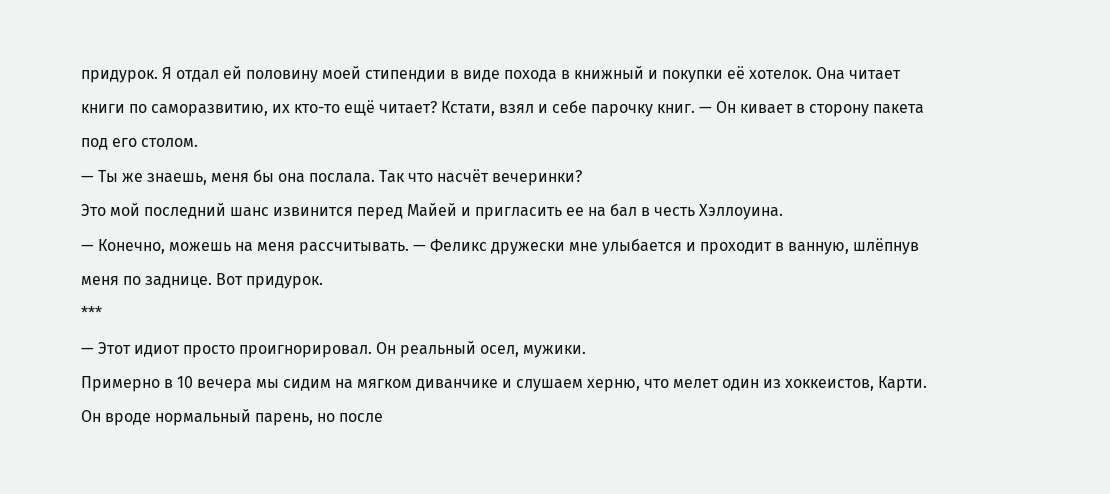придурок. Я отдал ей половину моей стипендии в виде похода в книжный и покупки её хотелок. Она читает книги по саморазвитию, их кто-то ещё читает? Кстати, взял и себе парочку книг. — Он кивает в сторону пакета под его столом.
— Ты же знаешь, меня бы она послала. Так что насчёт вечеринки?
Это мой последний шанс извинится перед Майей и пригласить ее на бал в честь Хэллоуина.
— Конечно, можешь на меня рассчитывать. — Феликс дружески мне улыбается и проходит в ванную, шлёпнув меня по заднице. Вот придурок.
***
— Этот идиот просто проигнорировал. Он реальный осел, мужики.
Примерно в 10 вечера мы сидим на мягком диванчике и слушаем херню, что мелет один из хоккеистов, Карти. Он вроде нормальный парень, но после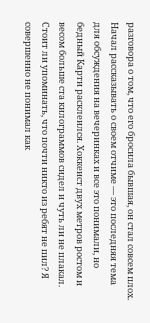разговора о том, что его бросила бывшая, он стал совсем плох. Начал рассказывать о своем отчиме — это последняя тема для обсуждения на вечеринках и все это понимали, но бедный Карти расклеился. Хоккеист двух метров ростом и весом больше ста килограммов сидел и чуть ли не плакал. Стоит ли упоминать, что почти никто из ребят не пил? Я совершенно не понимал как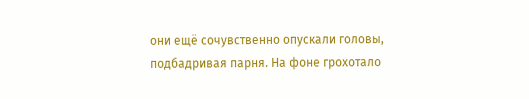они ещё сочувственно опускали головы, подбадривая парня. На фоне грохотало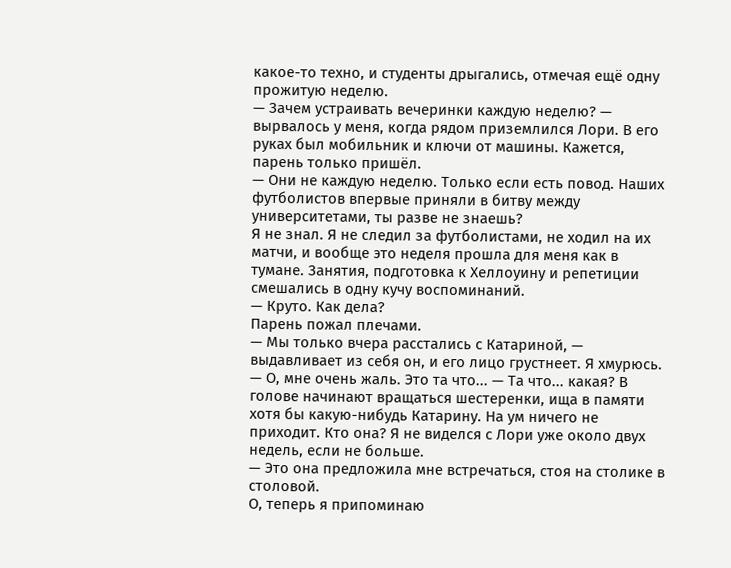какое-то техно, и студенты дрыгались, отмечая ещё одну прожитую неделю.
— Зачем устраивать вечеринки каждую неделю? — вырвалось у меня, когда рядом приземлился Лори. В его руках был мобильник и ключи от машины. Кажется, парень только пришёл.
— Они не каждую неделю. Только если есть повод. Наших футболистов впервые приняли в битву между университетами, ты разве не знаешь?
Я не знал. Я не следил за футболистами, не ходил на их матчи, и вообще это неделя прошла для меня как в тумане. Занятия, подготовка к Хеллоуину и репетиции смешались в одну кучу воспоминаний.
— Круто. Как дела?
Парень пожал плечами.
— Мы только вчера расстались с Катариной, — выдавливает из себя он, и его лицо грустнеет. Я хмурюсь.
— О, мне очень жаль. Это та что... — Та что... какая? В голове начинают вращаться шестеренки, ища в памяти хотя бы какую-нибудь Катарину. На ум ничего не приходит. Кто она? Я не виделся с Лори уже около двух недель, если не больше.
— Это она предложила мне встречаться, стоя на столике в столовой.
О, теперь я припоминаю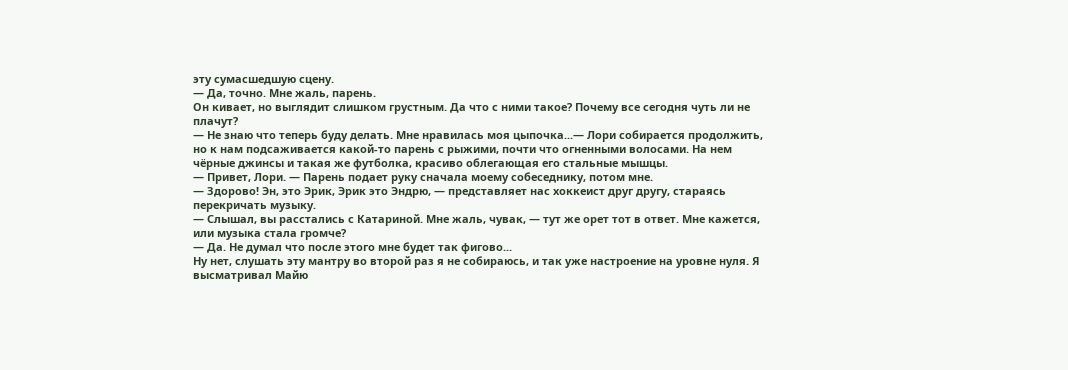эту сумасшедшую сцену.
— Да, точно. Мне жаль, парень.
Он кивает, но выглядит слишком грустным. Да что с ними такое? Почему все сегодня чуть ли не плачут?
— Не знаю что теперь буду делать. Мне нравилась моя цыпочка...— Лори собирается продолжить, но к нам подсаживается какой-то парень с рыжими, почти что огненными волосами. На нем чёрные джинсы и такая же футболка, красиво облегающая его стальные мышцы.
— Привет, Лори. — Парень подает руку сначала моему собеседнику, потом мне.
— Здорово! Эн, это Эрик, Эрик это Эндрю, — представляет нас хоккеист друг другу, стараясь перекричать музыку.
— Слышал, вы расстались с Катариной. Мне жаль, чувак, — тут же орет тот в ответ. Мне кажется, или музыка стала громче?
— Да. Не думал что после этого мне будет так фигово...
Ну нет, слушать эту мантру во второй раз я не собираюсь, и так уже настроение на уровне нуля. Я высматривал Майю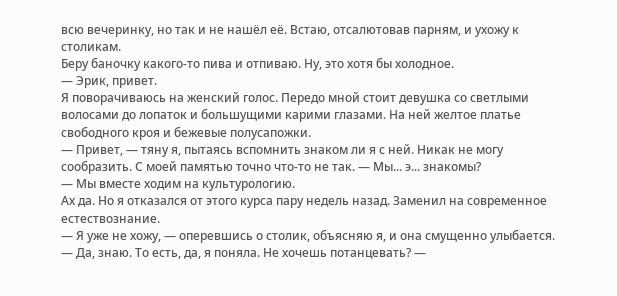всю вечеринку, но так и не нашёл её. Встаю, отсалютовав парням, и ухожу к столикам.
Беру баночку какого-то пива и отпиваю. Ну, это хотя бы холодное.
— Эрик, привет.
Я поворачиваюсь на женский голос. Передо мной стоит девушка со светлыми волосами до лопаток и большущими карими глазами. На ней желтое платье свободного кроя и бежевые полусапожки.
— Привет, — тяну я, пытаясь вспомнить знаком ли я с ней. Никак не могу сообразить. С моей памятью точно что-то не так. — Мы... э... знакомы?
— Мы вместе ходим на культурологию.
Ах да. Но я отказался от этого курса пару недель назад. Заменил на современное естествознание.
— Я уже не хожу, — оперевшись о столик, объясняю я, и она смущенно улыбается.
— Да, знаю. То есть, да, я поняла. Не хочешь потанцевать? —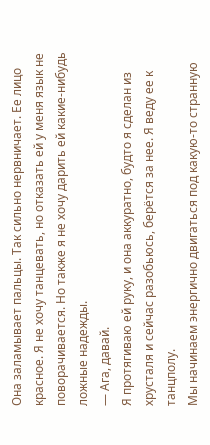Она заламывает пальцы. Так сильно нервничает. Ее лицо красное. Я не хочу танцевать, но отказать ей у меня язык не поворачивается. Но также я не хочу дарить ей какие-нибудь ложные надежды.
— Ага, давай.
Я протягиваю ей руку, и она аккуратно, будто я сделан из хрусталя и сейчас разобьюсь, берётся за нее. Я веду ее к танцполу.
Мы начинаем энергично двигаться под какую-то странную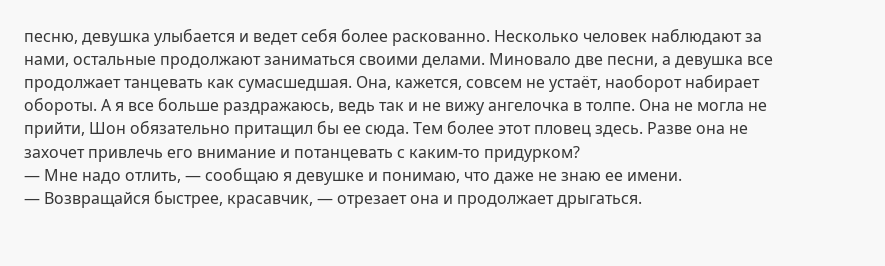песню, девушка улыбается и ведет себя более раскованно. Несколько человек наблюдают за нами, остальные продолжают заниматься своими делами. Миновало две песни, а девушка все продолжает танцевать как сумасшедшая. Она, кажется, совсем не устаёт, наоборот набирает обороты. А я все больше раздражаюсь, ведь так и не вижу ангелочка в толпе. Она не могла не прийти, Шон обязательно притащил бы ее сюда. Тем более этот пловец здесь. Разве она не захочет привлечь его внимание и потанцевать с каким-то придурком?
— Мне надо отлить, — сообщаю я девушке и понимаю, что даже не знаю ее имени.
— Возвращайся быстрее, красавчик, — отрезает она и продолжает дрыгаться.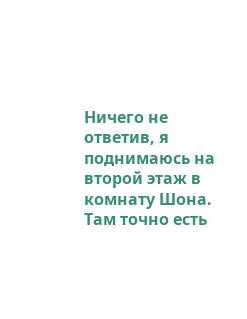Ничего не ответив, я поднимаюсь на второй этаж в комнату Шона. Там точно есть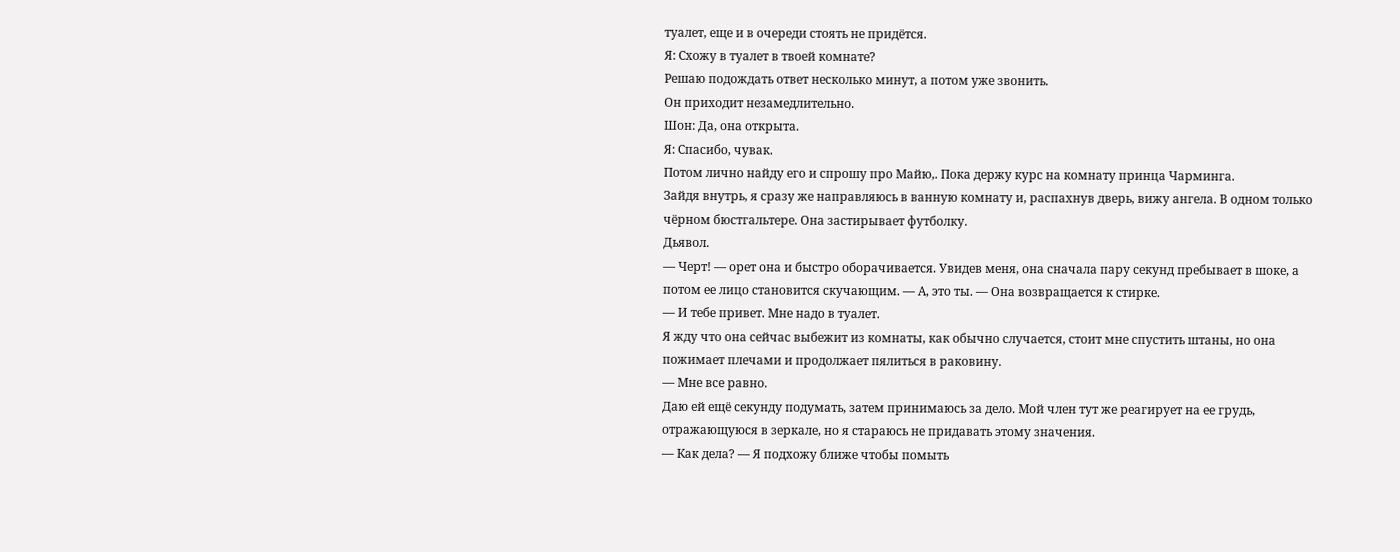туалет, еще и в очереди стоять не придётся.
Я: Схожу в туалет в твоей комнате?
Решаю подождать ответ несколько минут, а потом уже звонить.
Он приходит незамедлительно.
Шон: Да, она открыта.
Я: Спасибо, чувак.
Потом лично найду его и спрошу про Майю,. Пока держу курс на комнату принца Чарминга.
Зайдя внутрь, я сразу же направляюсь в ванную комнату и, распахнув дверь, вижу ангела. В одном только чёрном бюстгальтере. Она застирывает футболку.
Дьявол.
— Черт! — орет она и быстро оборачивается. Увидев меня, она сначала пару секунд пребывает в шоке, а потом ее лицо становится скучающим. — А, это ты. — Она возвращается к стирке.
— И тебе привет. Мне надо в туалет.
Я жду что она сейчас выбежит из комнаты, как обычно случается, стоит мне спустить штаны, но она пожимает плечами и продолжает пялиться в раковину.
— Мне все равно.
Даю ей ещё секунду подумать, затем принимаюсь за дело. Мой член тут же реагирует на ее грудь, отражающуюся в зеркале, но я стараюсь не придавать этому значения.
— Как дела? — Я подхожу ближе чтобы помыть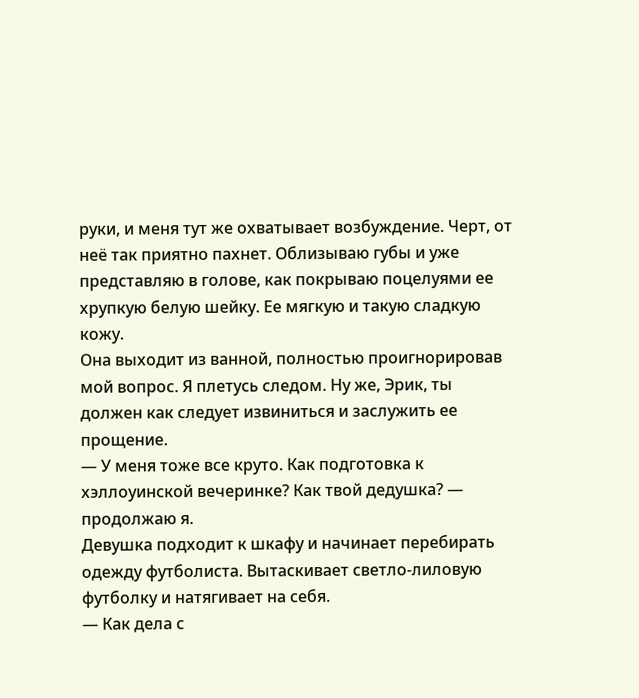руки, и меня тут же охватывает возбуждение. Черт, от неё так приятно пахнет. Облизываю губы и уже представляю в голове, как покрываю поцелуями ее хрупкую белую шейку. Ее мягкую и такую сладкую кожу.
Она выходит из ванной, полностью проигнорировав мой вопрос. Я плетусь следом. Ну же, Эрик, ты должен как следует извиниться и заслужить ее прощение.
— У меня тоже все круто. Как подготовка к хэллоуинской вечеринке? Как твой дедушка? — продолжаю я.
Девушка подходит к шкафу и начинает перебирать одежду футболиста. Вытаскивает светло-лиловую футболку и натягивает на себя.
— Как дела с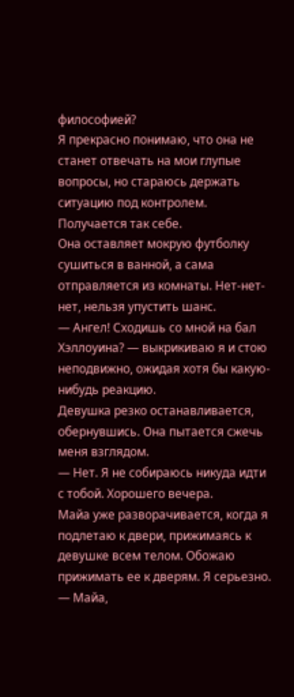философией?
Я прекрасно понимаю, что она не станет отвечать на мои глупые вопросы, но стараюсь держать ситуацию под контролем. Получается так себе.
Она оставляет мокрую футболку сушиться в ванной, а сама отправляется из комнаты. Нет-нет-нет, нельзя упустить шанс.
— Ангел! Сходишь со мной на бал Хэллоуина? — выкрикиваю я и стою неподвижно, ожидая хотя бы какую-нибудь реакцию.
Девушка резко останавливается, обернувшись. Она пытается сжечь меня взглядом.
— Нет. Я не собираюсь никуда идти с тобой. Хорошего вечера.
Майа уже разворачивается, когда я подлетаю к двери, прижимаясь к девушке всем телом. Обожаю прижимать ее к дверям. Я серьезно.
— Майа,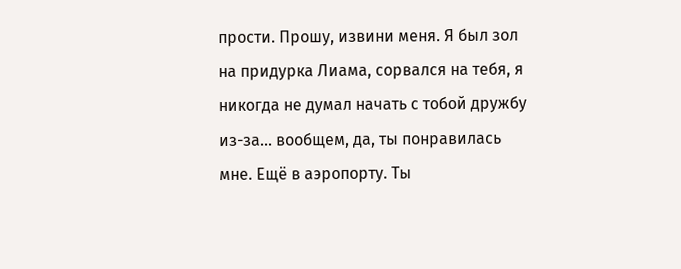прости. Прошу, извини меня. Я был зол на придурка Лиама, сорвался на тебя, я никогда не думал начать с тобой дружбу из-за... вообщем, да, ты понравилась мне. Ещё в аэропорту. Ты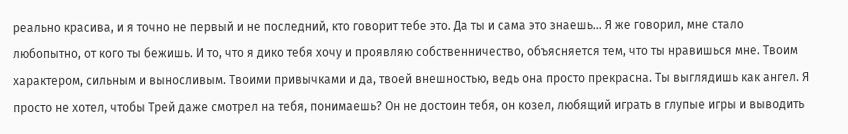реально красива, и я точно не первый и не последний, кто говорит тебе это. Да ты и сама это знаешь... Я же говорил, мне стало любопытно, от кого ты бежишь. И то, что я дико тебя хочу и проявляю собственничество, объясняется тем, что ты нравишься мне. Твоим характером, сильным и выносливым. Твоими привычками и да, твоей внешностью, ведь она просто прекрасна. Ты выглядишь как ангел. Я просто не хотел, чтобы Трей даже смотрел на тебя, понимаешь? Он не достоин тебя, он козел, любящий играть в глупые игры и выводить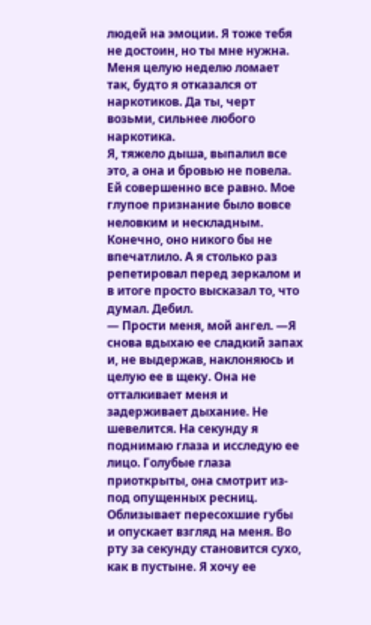людей на эмоции. Я тоже тебя не достоин, но ты мне нужна. Меня целую неделю ломает так, будто я отказался от наркотиков. Да ты, черт возьми, сильнее любого наркотика.
Я, тяжело дыша, выпалил все это, а она и бровью не повела. Ей совершенно все равно. Мое глупое признание было вовсе неловким и нескладным. Конечно, оно никого бы не впечатлило. А я столько раз репетировал перед зеркалом и в итоге просто высказал то, что думал. Дебил.
— Прости меня, мой ангел. —Я снова вдыхаю ее сладкий запах и, не выдержав, наклоняюсь и целую ее в щеку. Она не отталкивает меня и задерживает дыхание. Не шевелится. На секунду я поднимаю глаза и исследую ее лицо. Голубые глаза приоткрыты, она смотрит из-под опущенных ресниц. Облизывает пересохшие губы и опускает взгляд на меня. Во рту за секунду становится сухо, как в пустыне. Я хочу ее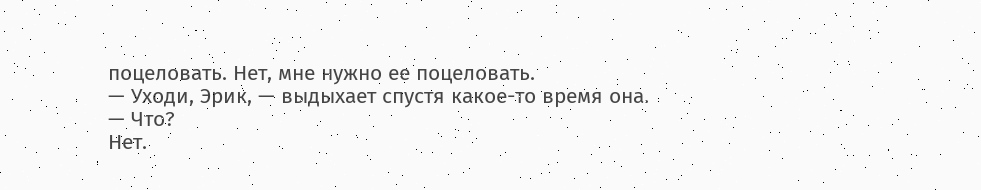поцеловать. Нет, мне нужно ее поцеловать.
— Уходи, Эрик, — выдыхает спустя какое-то время она.
— Что?
Нет.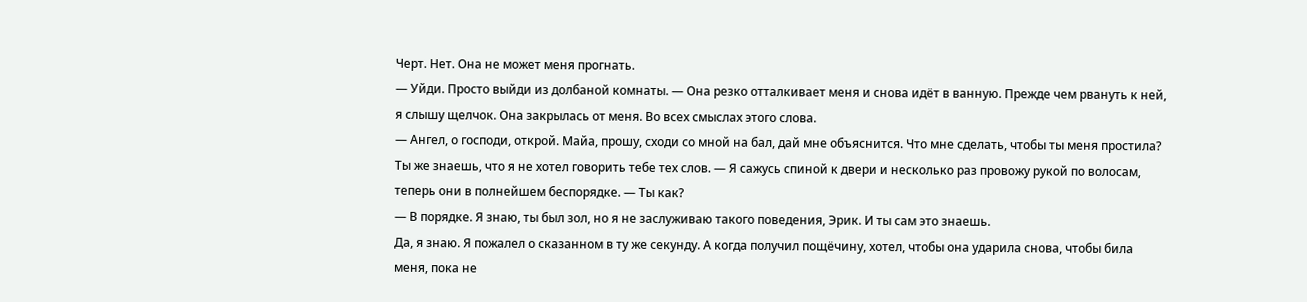Черт. Нет. Она не может меня прогнать.
— Уйди. Просто выйди из долбаной комнаты. — Она резко отталкивает меня и снова идёт в ванную. Прежде чем рвануть к ней, я слышу щелчок. Она закрылась от меня. Во всех смыслах этого слова.
— Ангел, о господи, открой. Майа, прошу, сходи со мной на бал, дай мне объяснится. Что мне сделать, чтобы ты меня простила? Ты же знаешь, что я не хотел говорить тебе тех слов. — Я сажусь спиной к двери и несколько раз провожу рукой по волосам, теперь они в полнейшем беспорядке. — Ты как?
— В порядке. Я знаю, ты был зол, но я не заслуживаю такого поведения, Эрик. И ты сам это знаешь.
Да, я знаю. Я пожалел о сказанном в ту же секунду. А когда получил пощёчину, хотел, чтобы она ударила снова, чтобы била меня, пока не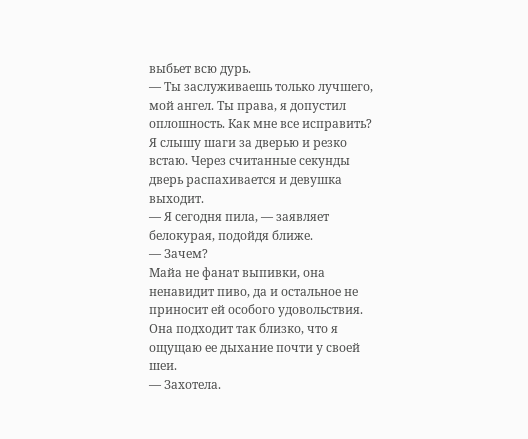выбьет всю дурь.
— Ты заслуживаешь только лучшего, мой ангел. Ты права, я допустил оплошность. Как мне все исправить?
Я слышу шаги за дверью и резко встаю. Через считанные секунды дверь распахивается и девушка выходит.
— Я сегодня пила, — заявляет белокурая, подойдя ближе.
— Зачем?
Майа не фанат выпивки, она ненавидит пиво, да и остальное не приносит ей особого удовольствия.
Она подходит так близко, что я ощущаю ее дыхание почти у своей шеи.
— Захотела.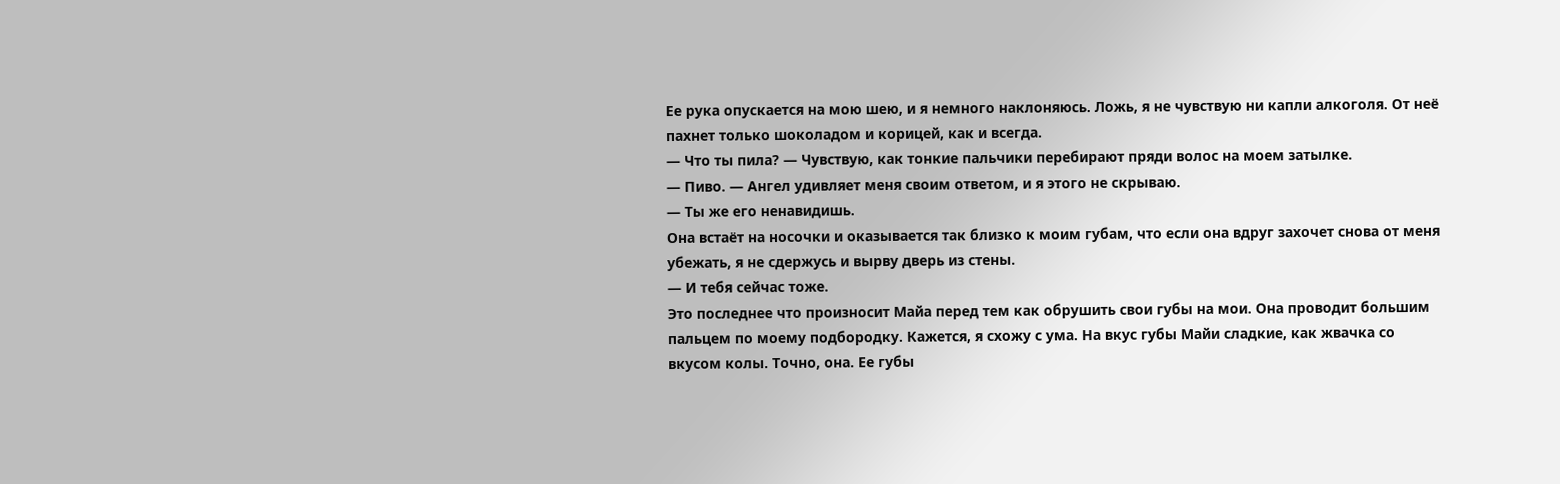Ее рука опускается на мою шею, и я немного наклоняюсь. Ложь, я не чувствую ни капли алкоголя. От неё пахнет только шоколадом и корицей, как и всегда.
— Что ты пила? — Чувствую, как тонкие пальчики перебирают пряди волос на моем затылке.
— Пиво. — Ангел удивляет меня своим ответом, и я этого не скрываю.
— Ты же его ненавидишь.
Она встаёт на носочки и оказывается так близко к моим губам, что если она вдруг захочет снова от меня убежать, я не сдержусь и вырву дверь из стены.
— И тебя сейчас тоже.
Это последнее что произносит Майа перед тем как обрушить свои губы на мои. Она проводит большим пальцем по моему подбородку. Кажется, я схожу с ума. На вкус губы Майи сладкие, как жвачка со вкусом колы. Точно, она. Ее губы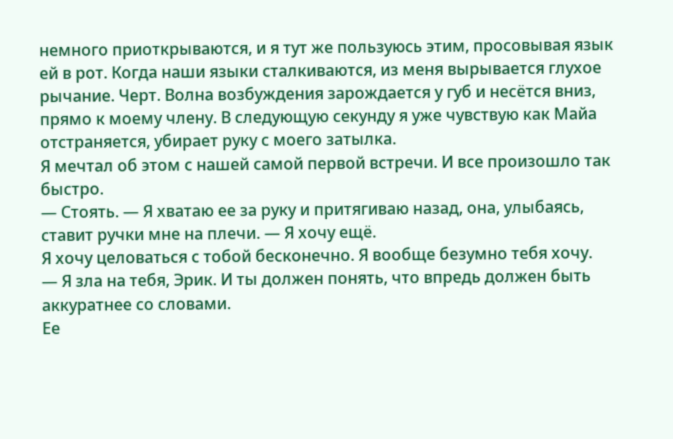немного приоткрываются, и я тут же пользуюсь этим, просовывая язык ей в рот. Когда наши языки сталкиваются, из меня вырывается глухое рычание. Черт. Волна возбуждения зарождается у губ и несётся вниз, прямо к моему члену. В следующую секунду я уже чувствую как Майа отстраняется, убирает руку с моего затылка.
Я мечтал об этом с нашей самой первой встречи. И все произошло так быстро.
— Стоять. — Я хватаю ее за руку и притягиваю назад, она, улыбаясь, ставит ручки мне на плечи. — Я хочу ещё.
Я хочу целоваться с тобой бесконечно. Я вообще безумно тебя хочу.
— Я зла на тебя, Эрик. И ты должен понять, что впредь должен быть аккуратнее со словами.
Ее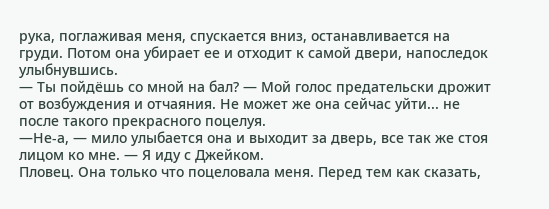рука, поглаживая меня, спускается вниз, останавливается на груди. Потом она убирает ее и отходит к самой двери, напоследок улыбнувшись.
— Ты пойдёшь со мной на бал? — Мой голос предательски дрожит от возбуждения и отчаяния. Не может же она сейчас уйти... не после такого прекрасного поцелуя.
—Не-а, — мило улыбается она и выходит за дверь, все так же стоя лицом ко мне. — Я иду с Джейком.
Пловец. Она только что поцеловала меня. Перед тем как сказать,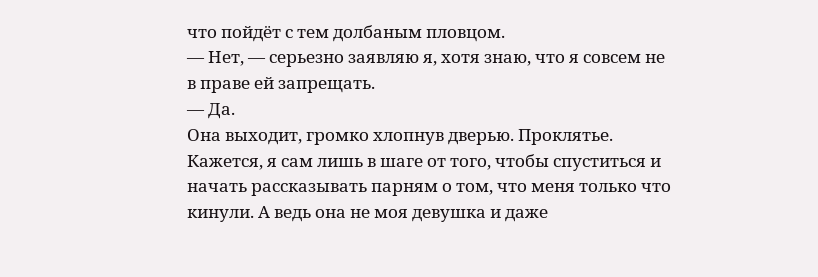что пойдёт с тем долбаным пловцом.
— Нет, — серьезно заявляю я, хотя знаю, что я совсем не в праве ей запрещать.
— Да.
Она выходит, громко хлопнув дверью. Проклятье. Кажется, я сам лишь в шаге от того, чтобы спуститься и начать рассказывать парням о том, что меня только что кинули. А ведь она не моя девушка и даже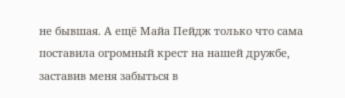не бывшая. А ещё Майа Пейдж только что сама поставила огромный крест на нашей дружбе, заставив меня забыться в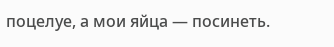поцелуе, а мои яйца — посинеть.